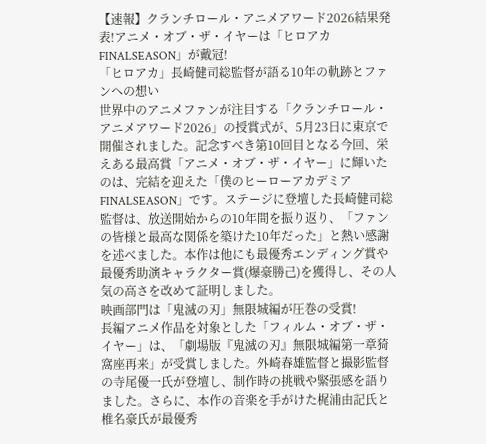【速報】クランチロール・アニメアワード2026結果発表!アニメ・オブ・ザ・イヤーは「ヒロアカFINALSEASON」が戴冠!
「ヒロアカ」長崎健司総監督が語る10年の軌跡とファンへの想い
世界中のアニメファンが注目する「クランチロール・アニメアワード2026」の授賞式が、5月23日に東京で開催されました。記念すべき第10回目となる今回、栄えある最高賞「アニメ・オブ・ザ・イヤー」に輝いたのは、完結を迎えた「僕のヒーローアカデミアFINALSEASON」です。ステージに登壇した長崎健司総監督は、放送開始からの10年間を振り返り、「ファンの皆様と最高な関係を築けた10年だった」と熱い感謝を述べました。本作は他にも最優秀エンディング賞や最優秀助演キャラクター賞(爆豪勝己)を獲得し、その人気の高さを改めて証明しました。
映画部門は「鬼滅の刃」無限城編が圧巻の受賞!
長編アニメ作品を対象とした「フィルム・オブ・ザ・イヤー」は、「劇場版『鬼滅の刃』無限城編第一章猗窩座再来」が受賞しました。外崎春雄監督と撮影監督の寺尾優一氏が登壇し、制作時の挑戦や緊張感を語りました。さらに、本作の音楽を手がけた梶浦由記氏と椎名豪氏が最優秀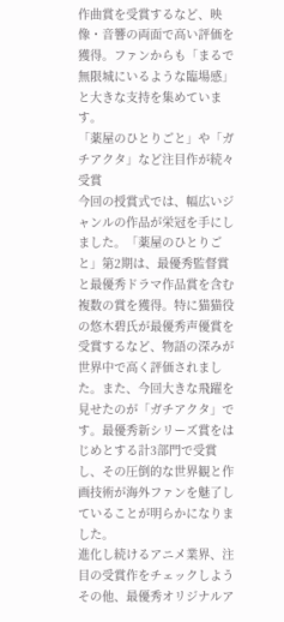作曲賞を受賞するなど、映像・音響の両面で高い評価を獲得。ファンからも「まるで無限城にいるような臨場感」と大きな支持を集めています。
「薬屋のひとりごと」や「ガチアクタ」など注目作が続々受賞
今回の授賞式では、幅広いジャンルの作品が栄冠を手にしました。「薬屋のひとりごと」第2期は、最優秀監督賞と最優秀ドラマ作品賞を含む複数の賞を獲得。特に猫猫役の悠木碧氏が最優秀声優賞を受賞するなど、物語の深みが世界中で高く評価されました。また、今回大きな飛躍を見せたのが「ガチアクタ」です。最優秀新シリーズ賞をはじめとする計3部門で受賞し、その圧倒的な世界観と作画技術が海外ファンを魅了していることが明らかになりました。
進化し続けるアニメ業界、注目の受賞作をチェックしよう
その他、最優秀オリジナルア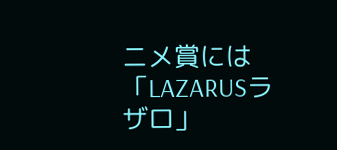ニメ賞には「LAZARUSラザロ」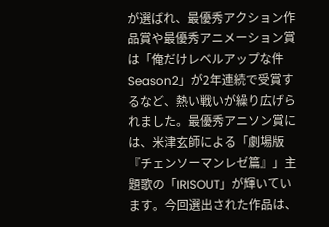が選ばれ、最優秀アクション作品賞や最優秀アニメーション賞は「俺だけレベルアップな件Season2」が2年連続で受賞するなど、熱い戦いが繰り広げられました。最優秀アニソン賞には、米津玄師による「劇場版『チェンソーマンレゼ篇』」主題歌の「IRISOUT」が輝いています。今回選出された作品は、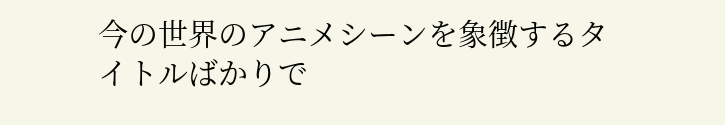今の世界のアニメシーンを象徴するタイトルばかりで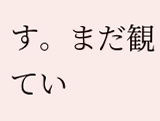す。まだ観てい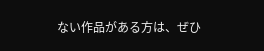ない作品がある方は、ぜひ